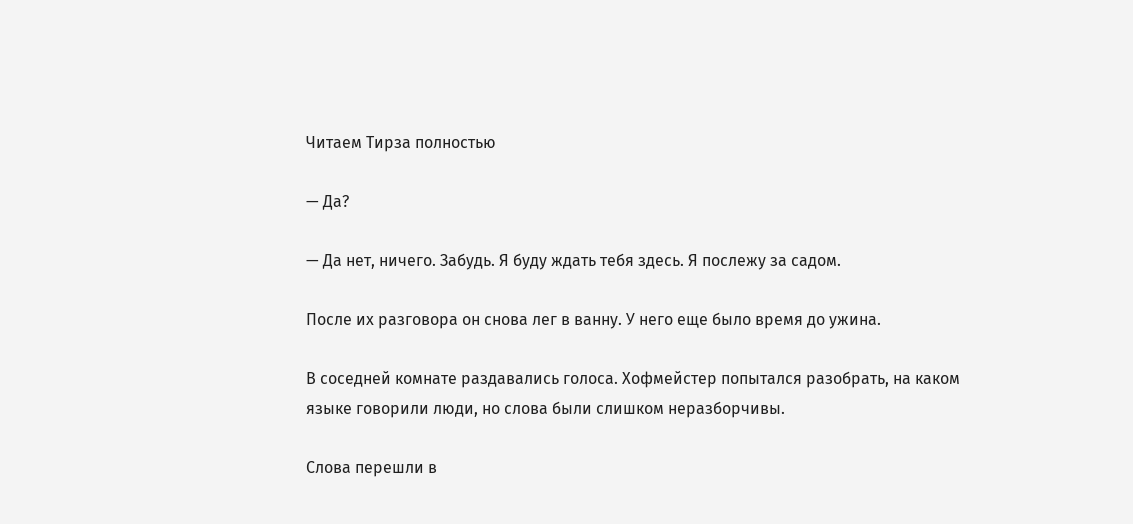Читаем Тирза полностью

— Да?

— Да нет, ничего. Забудь. Я буду ждать тебя здесь. Я послежу за садом.

После их разговора он снова лег в ванну. У него еще было время до ужина.

В соседней комнате раздавались голоса. Хофмейстер попытался разобрать, на каком языке говорили люди, но слова были слишком неразборчивы.

Слова перешли в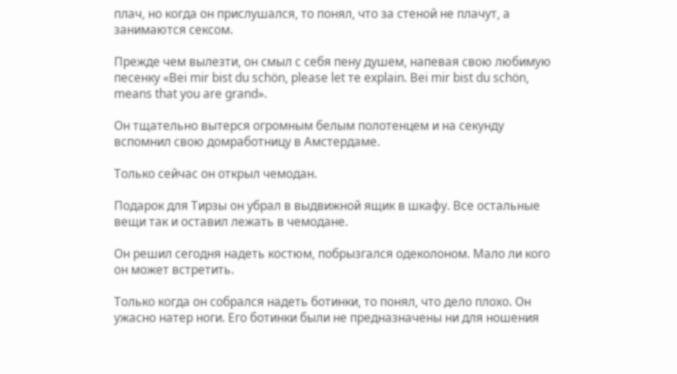плач, но когда он прислушался, то понял, что за стеной не плачут, а занимаются сексом.

Прежде чем вылезти, он смыл с себя пену душем, напевая свою любимую песенку «Bei mir bist du schön, please let те explain. Bei mir bist du schön, means that you are grand».

Он тщательно вытерся огромным белым полотенцем и на секунду вспомнил свою домработницу в Амстердаме.

Только сейчас он открыл чемодан.

Подарок для Тирзы он убрал в выдвижной ящик в шкафу. Все остальные вещи так и оставил лежать в чемодане.

Он решил сегодня надеть костюм, побрызгался одеколоном. Мало ли кого он может встретить.

Только когда он собрался надеть ботинки, то понял, что дело плохо. Он ужасно натер ноги. Его ботинки были не предназначены ни для ношения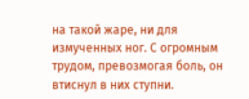на такой жаре, ни для измученных ног. С огромным трудом, превозмогая боль, он втиснул в них ступни.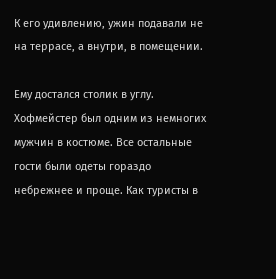К его удивлению, ужин подавали не на террасе, а внутри, в помещении.

Ему достался столик в углу. Хофмейстер был одним из немногих мужчин в костюме. Все остальные гости были одеты гораздо небрежнее и проще. Как туристы в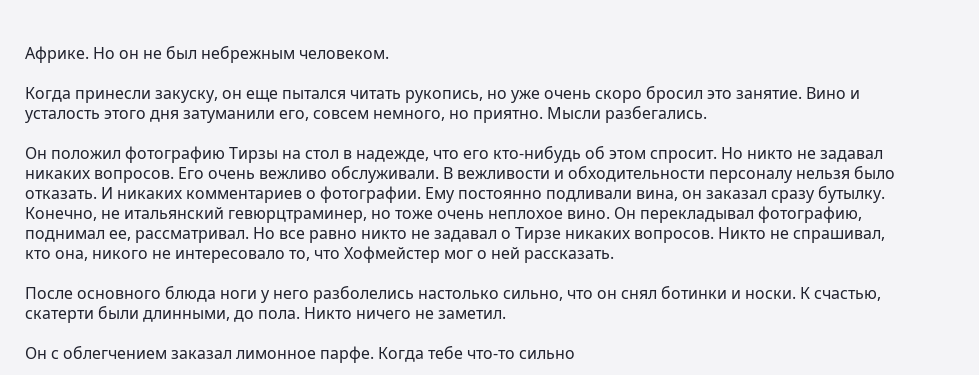Африке. Но он не был небрежным человеком.

Когда принесли закуску, он еще пытался читать рукопись, но уже очень скоро бросил это занятие. Вино и усталость этого дня затуманили его, совсем немного, но приятно. Мысли разбегались.

Он положил фотографию Тирзы на стол в надежде, что его кто-нибудь об этом спросит. Но никто не задавал никаких вопросов. Его очень вежливо обслуживали. В вежливости и обходительности персоналу нельзя было отказать. И никаких комментариев о фотографии. Ему постоянно подливали вина, он заказал сразу бутылку. Конечно, не итальянский гевюрцтраминер, но тоже очень неплохое вино. Он перекладывал фотографию, поднимал ее, рассматривал. Но все равно никто не задавал о Тирзе никаких вопросов. Никто не спрашивал, кто она, никого не интересовало то, что Хофмейстер мог о ней рассказать.

После основного блюда ноги у него разболелись настолько сильно, что он снял ботинки и носки. К счастью, скатерти были длинными, до пола. Никто ничего не заметил.

Он с облегчением заказал лимонное парфе. Когда тебе что-то сильно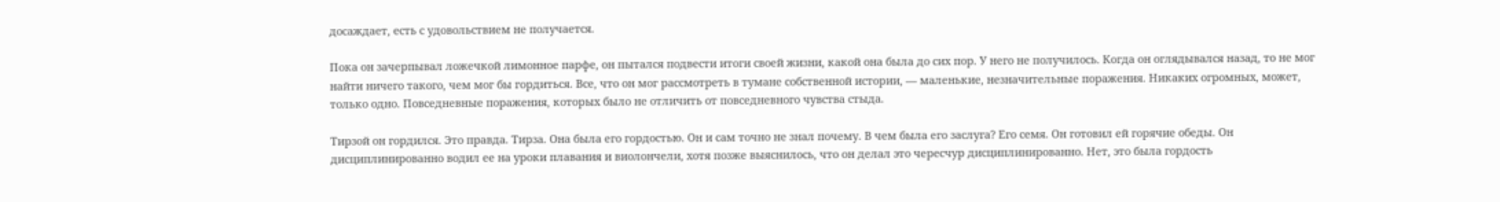досаждает, есть с удовольствием не получается.

Пока он зачерпывал ложечкой лимонное парфе, он пытался подвести итоги своей жизни, какой она была до сих пор. У него не получилось. Когда он оглядывался назад, то не мог найти ничего такого, чем мог бы гордиться. Все, что он мог рассмотреть в тумане собственной истории, — маленькие, незначительные поражения. Никаких огромных, может, только одно. Повседневные поражения, которых было не отличить от повседневного чувства стыда.

Тирзой он гордился. Это правда. Тирза. Она была его гордостью. Он и сам точно не знал почему. В чем была его заслуга? Его семя. Он готовил ей горячие обеды. Он дисциплинированно водил ее на уроки плавания и виолончели, хотя позже выяснилось, что он делал это чересчур дисциплинированно. Нет, это была гордость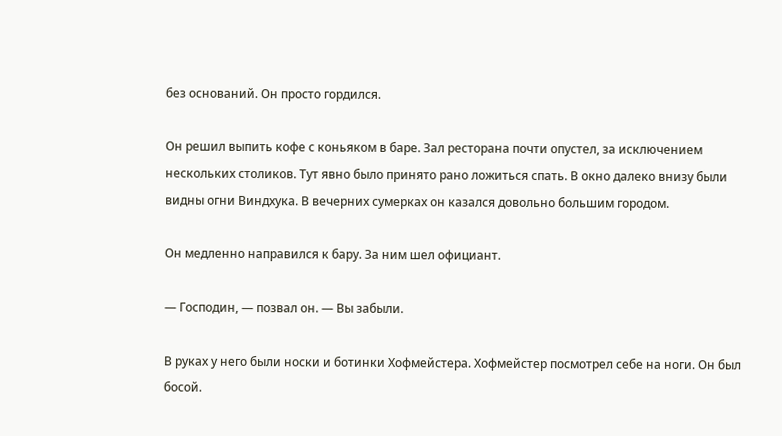без оснований. Он просто гордился.

Он решил выпить кофе с коньяком в баре. Зал ресторана почти опустел, за исключением нескольких столиков. Тут явно было принято рано ложиться спать. В окно далеко внизу были видны огни Виндхука. В вечерних сумерках он казался довольно большим городом.

Он медленно направился к бару. За ним шел официант.

— Господин, — позвал он. — Вы забыли.

В руках у него были носки и ботинки Хофмейстера. Хофмейстер посмотрел себе на ноги. Он был босой.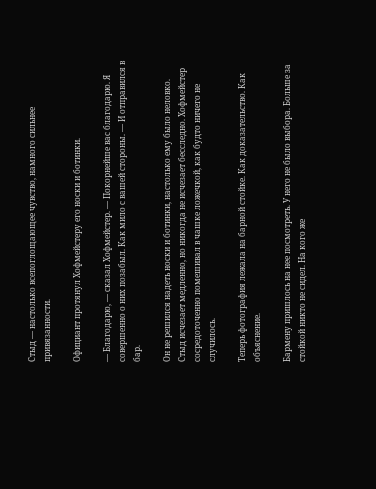Стыд — настолько всепоглощающее чувство, намного сильнее привязанности.

Официант протянул Хофмейстеру его носки и ботинки.

— Благодарю, — сказал Хофмейстер. — Покорнейше вас благодарю. Я совершенно о них позабыл. Как мило с вашей стороны. — И отправился в бар.

Он не решился надеть носки и ботинки, настолько ему было неловко. Стыд исчезает медленно, но никогда не исчезает бесследно. Хофмейстер сосредоточенно помешивал в чашке ложечкой, как будто ничего не случилось.

Теперь фотография лежала на барной стойке. Как доказательство. Как объяснение.

Бармену пришлось на нее посмотреть. У него не было выбора. Больше за стойкой никто не сидел. На кого же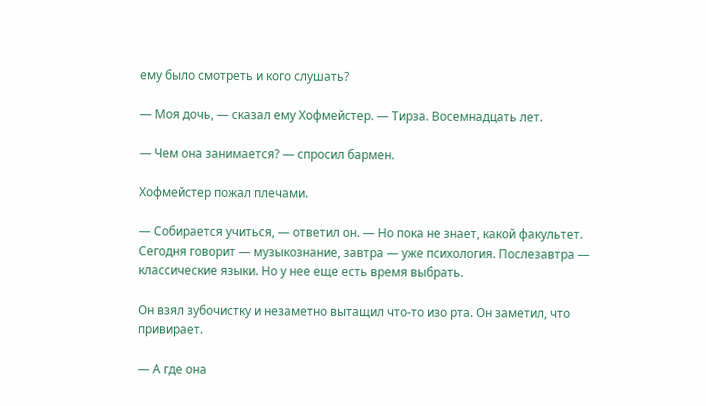ему было смотреть и кого слушать?

— Моя дочь, — сказал ему Хофмейстер. — Тирза. Восемнадцать лет.

— Чем она занимается? — спросил бармен.

Хофмейстер пожал плечами.

— Собирается учиться, — ответил он. — Но пока не знает, какой факультет. Сегодня говорит — музыкознание, завтра — уже психология. Послезавтра — классические языки. Но у нее еще есть время выбрать.

Он взял зубочистку и незаметно вытащил что-то изо рта. Он заметил, что привирает.

— А где она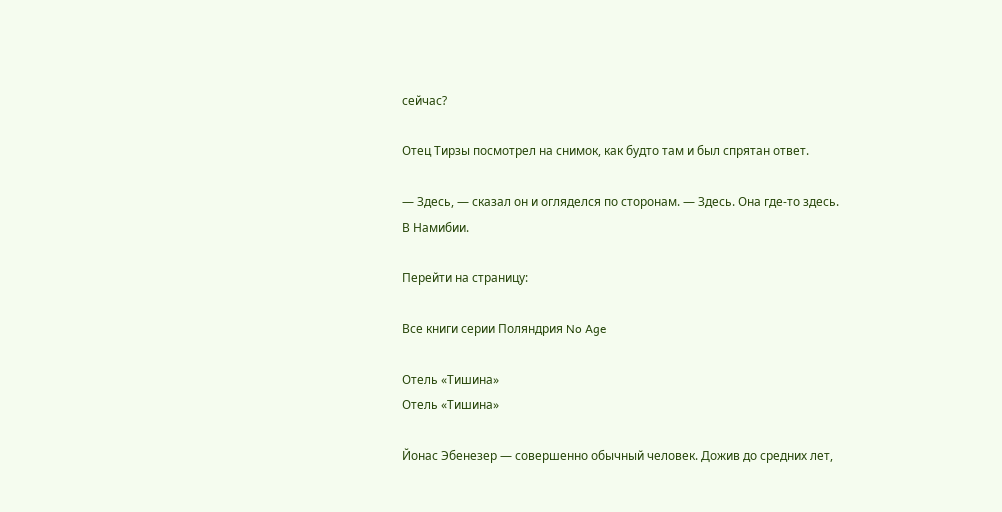сейчас?

Отец Тирзы посмотрел на снимок, как будто там и был спрятан ответ.

— Здесь, — сказал он и огляделся по сторонам. — Здесь. Она где-то здесь. В Намибии.

Перейти на страницу:

Все книги серии Поляндрия No Age

Отель «Тишина»
Отель «Тишина»

Йонас Эбенезер — совершенно обычный человек. Дожив до средних лет,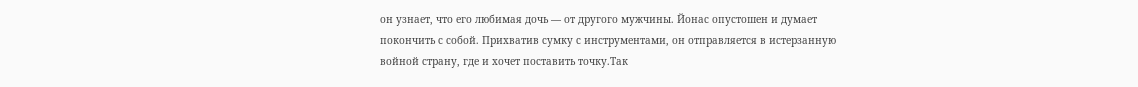он узнает, что его любимая дочь — от другого мужчины. Йонас опустошен и думает покончить с собой. Прихватив сумку с инструментами, он отправляется в истерзанную войной страну, где и хочет поставить точку.Так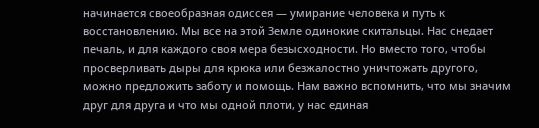начинается своеобразная одиссея — умирание человека и путь к восстановлению. Мы все на этой Земле одинокие скитальцы. Нас снедает печаль, и для каждого своя мера безысходности. Но вместо того, чтобы просверливать дыры для крюка или безжалостно уничтожать другого, можно предложить заботу и помощь. Нам важно вспомнить, что мы значим друг для друга и что мы одной плоти, у нас единая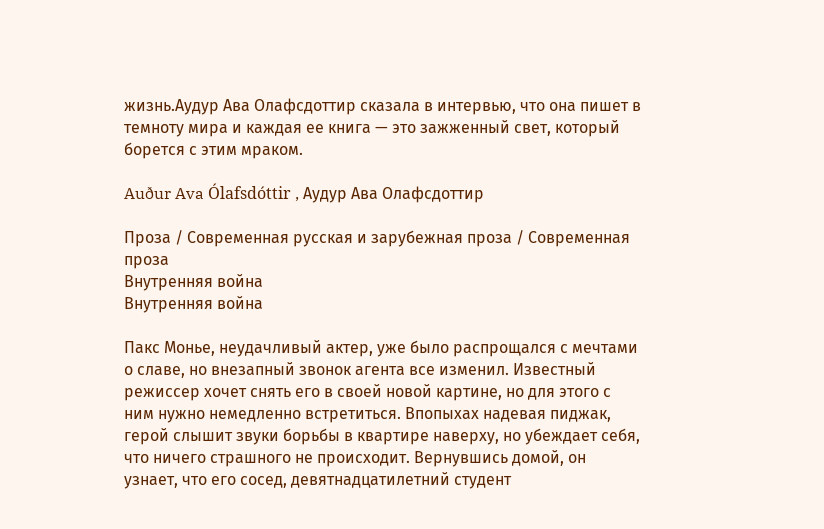жизнь.Аудур Ава Олафсдоттир сказала в интервью, что она пишет в темноту мира и каждая ее книга — это зажженный свет, который борется с этим мраком.

Auður Ava Ólafsdóttir , Аудур Ава Олафсдоттир

Проза / Современная русская и зарубежная проза / Современная проза
Внутренняя война
Внутренняя война

Пакс Монье, неудачливый актер, уже было распрощался с мечтами о славе, но внезапный звонок агента все изменил. Известный режиссер хочет снять его в своей новой картине, но для этого с ним нужно немедленно встретиться. Впопыхах надевая пиджак, герой слышит звуки борьбы в квартире наверху, но убеждает себя, что ничего страшного не происходит. Вернувшись домой, он узнает, что его сосед, девятнадцатилетний студент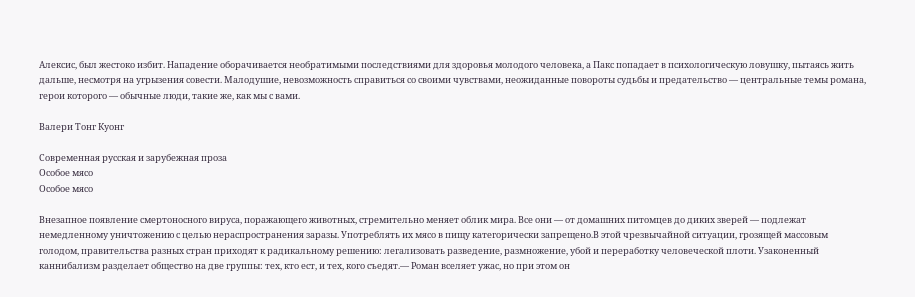Алексис, был жестоко избит. Нападение оборачивается необратимыми последствиями для здоровья молодого человека, а Пакс попадает в психологическую ловушку, пытаясь жить дальше, несмотря на угрызения совести. Малодушие, невозможность справиться со своими чувствами, неожиданные повороты судьбы и предательство — центральные темы романа, герои которого — обычные люди, такие же, как мы с вами.

Валери Тонг Куонг

Современная русская и зарубежная проза
Особое мясо
Особое мясо

Внезапное появление смертоносного вируса, поражающего животных, стремительно меняет облик мира. Все они — от домашних питомцев до диких зверей — подлежат немедленному уничтожению с целью нераспространения заразы. Употреблять их мясо в пищу категорически запрещено.В этой чрезвычайной ситуации, грозящей массовым голодом, правительства разных стран приходят к радикальному решению: легализовать разведение, размножение, убой и переработку человеческой плоти. Узаконенный каннибализм разделает общество на две группы: тех, кто ест, и тех, кого съедят.— Роман вселяет ужас, но при этом он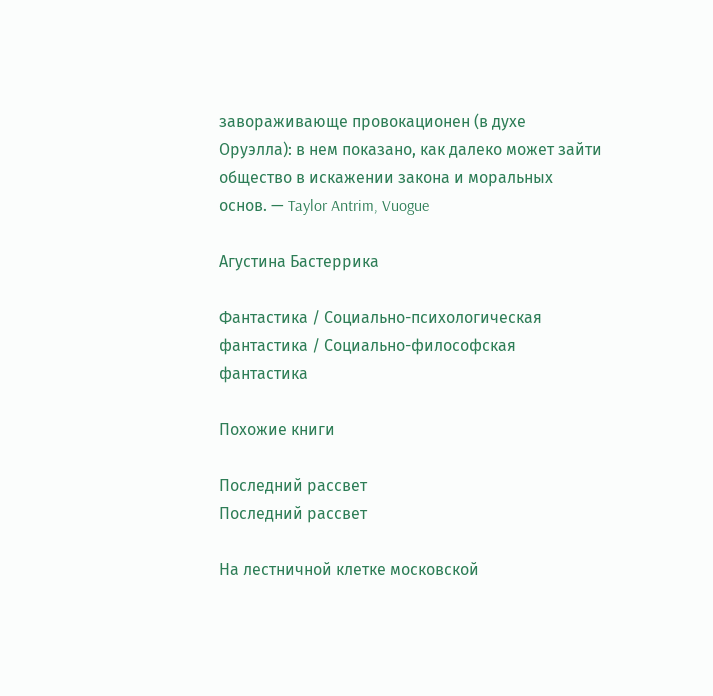завораживающе провокационен (в духе Оруэлла): в нем показано, как далеко может зайти общество в искажении закона и моральных основ. — Taylor Antrim, Vuogue

Агустина Бастеррика

Фантастика / Социально-психологическая фантастика / Социально-философская фантастика

Похожие книги

Последний рассвет
Последний рассвет

На лестничной клетке московской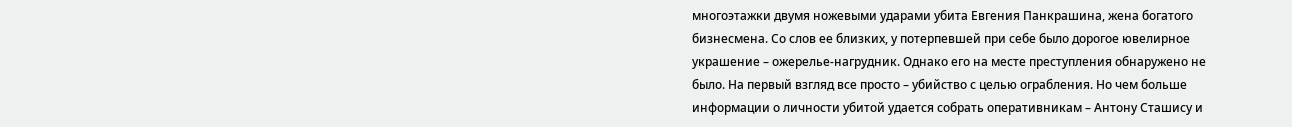многоэтажки двумя ножевыми ударами убита Евгения Панкрашина, жена богатого бизнесмена. Со слов ее близких, у потерпевшей при себе было дорогое ювелирное украшение – ожерелье-нагрудник. Однако его на месте преступления обнаружено не было. На первый взгляд все просто – убийство с целью ограбления. Но чем больше информации о личности убитой удается собрать оперативникам – Антону Сташису и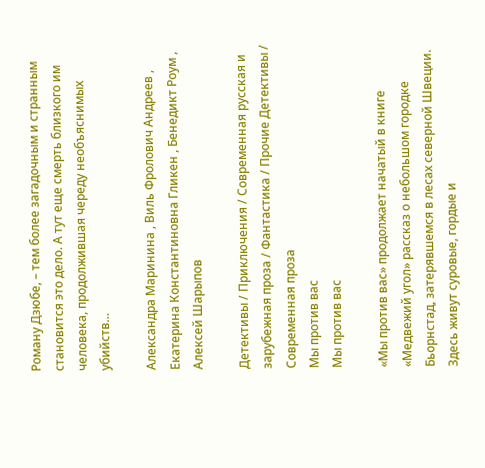Роману Дзюбе, – тем более загадочным и странным становится это дело. А тут еще смерть близкого им человека, продолжившая череду необъяснимых убийств…

Александра Маринина , Виль Фролович Андреев , Екатерина Константиновна Гликен , Бенедикт Роум , Алексей Шарыпов

Детективы / Приключения / Современная русская и зарубежная проза / Фантастика / Прочие Детективы / Современная проза
Мы против вас
Мы против вас

«Мы против вас» продолжает начатый в книге «Медвежий угол» рассказ о небольшом городке Бьорнстад, затерявшемся в лесах северной Швеции. Здесь живут суровые, гордые и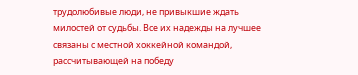трудолюбивые люди, не привыкшие ждать милостей от судьбы. Все их надежды на лучшее связаны с местной хоккейной командой, рассчитывающей на победу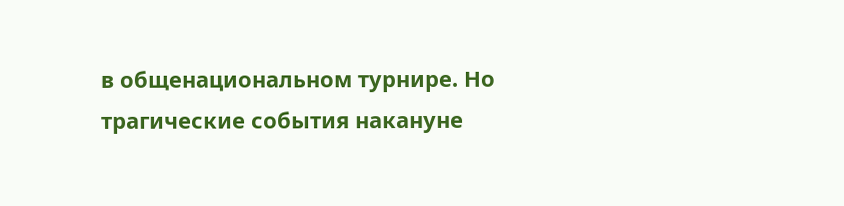в общенациональном турнире. Но трагические события накануне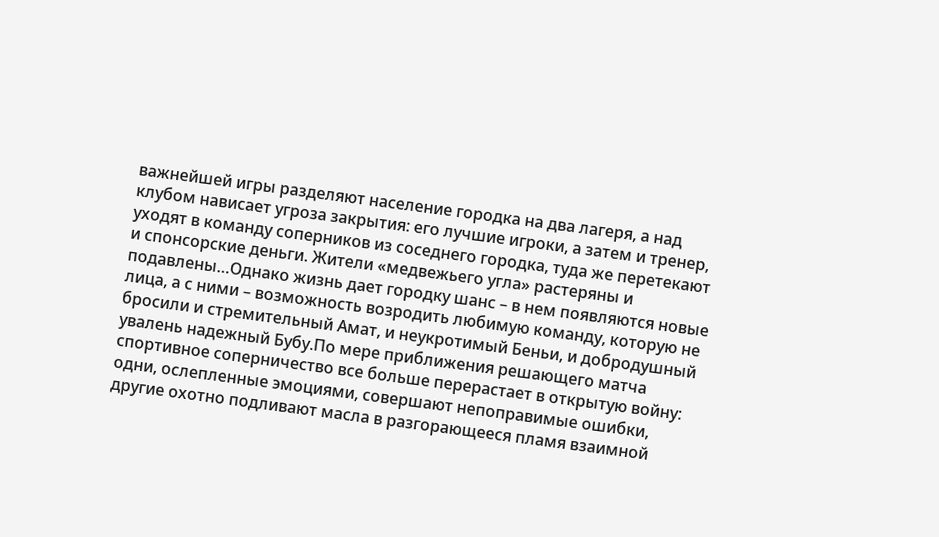важнейшей игры разделяют население городка на два лагеря, а над клубом нависает угроза закрытия: его лучшие игроки, а затем и тренер, уходят в команду соперников из соседнего городка, туда же перетекают и спонсорские деньги. Жители «медвежьего угла» растеряны и подавлены…Однако жизнь дает городку шанс – в нем появляются новые лица, а с ними – возможность возродить любимую команду, которую не бросили и стремительный Амат, и неукротимый Беньи, и добродушный увалень надежный Бубу.По мере приближения решающего матча спортивное соперничество все больше перерастает в открытую войну: одни, ослепленные эмоциями, совершают непоправимые ошибки, другие охотно подливают масла в разгорающееся пламя взаимной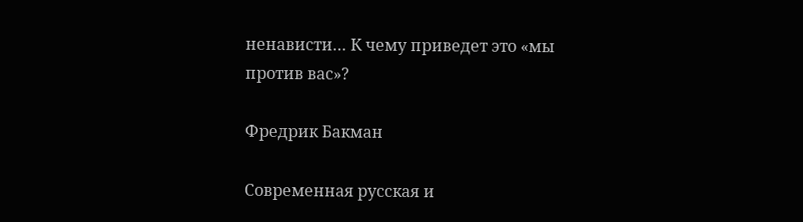ненависти… К чему приведет это «мы против вас»?

Фредрик Бакман

Современная русская и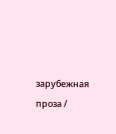зарубежная проза /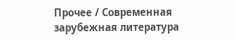Прочее / Современная зарубежная литература